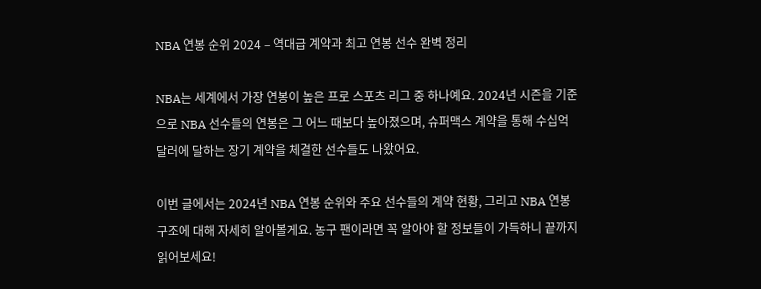NBA 연봉 순위 2024 – 역대급 계약과 최고 연봉 선수 완벽 정리

NBA는 세계에서 가장 연봉이 높은 프로 스포츠 리그 중 하나예요. 2024년 시즌을 기준으로 NBA 선수들의 연봉은 그 어느 때보다 높아졌으며, 슈퍼맥스 계약을 통해 수십억 달러에 달하는 장기 계약을 체결한 선수들도 나왔어요.

이번 글에서는 2024년 NBA 연봉 순위와 주요 선수들의 계약 현황, 그리고 NBA 연봉 구조에 대해 자세히 알아볼게요. 농구 팬이라면 꼭 알아야 할 정보들이 가득하니 끝까지 읽어보세요!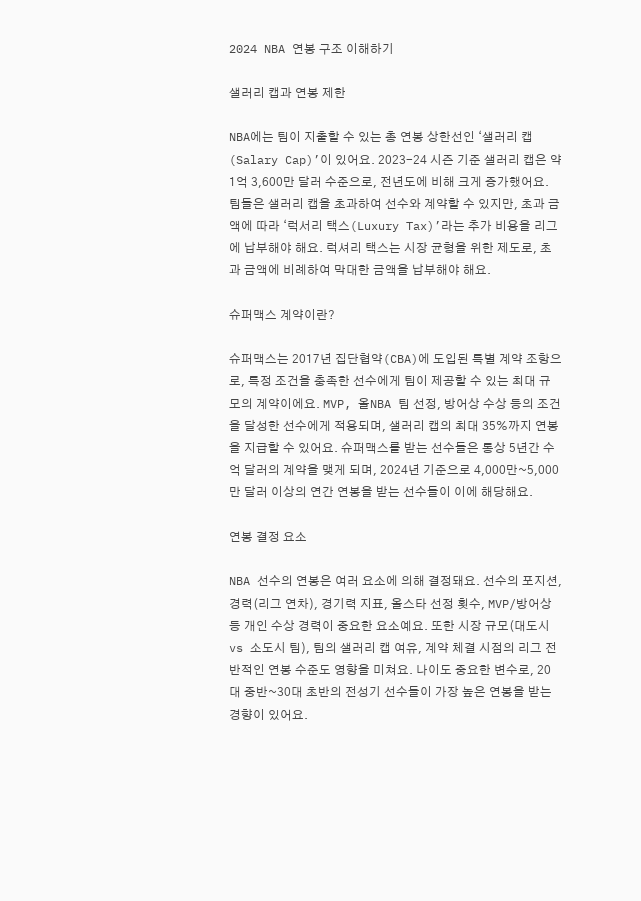2024 NBA 연봉 구조 이해하기

샐러리 캡과 연봉 제한

NBA에는 팀이 지출할 수 있는 총 연봉 상한선인 ‘샐러리 캡(Salary Cap)’이 있어요. 2023-24 시즌 기준 샐러리 캡은 약 1억 3,600만 달러 수준으로, 전년도에 비해 크게 증가했어요. 팀들은 샐러리 캡을 초과하여 선수와 계약할 수 있지만, 초과 금액에 따라 ‘럭서리 택스(Luxury Tax)’라는 추가 비용을 리그에 납부해야 해요. 럭셔리 택스는 시장 균형을 위한 제도로, 초과 금액에 비례하여 막대한 금액을 납부해야 해요.

슈퍼맥스 계약이란?

슈퍼맥스는 2017년 집단협약(CBA)에 도입된 특별 계약 조항으로, 특정 조건을 충족한 선수에게 팀이 제공할 수 있는 최대 규모의 계약이에요. MVP, 올NBA 팀 선정, 방어상 수상 등의 조건을 달성한 선수에게 적용되며, 샐러리 캡의 최대 35%까지 연봉을 지급할 수 있어요. 슈퍼맥스를 받는 선수들은 통상 5년간 수억 달러의 계약을 맺게 되며, 2024년 기준으로 4,000만~5,000만 달러 이상의 연간 연봉을 받는 선수들이 이에 해당해요.

연봉 결정 요소

NBA 선수의 연봉은 여러 요소에 의해 결정돼요. 선수의 포지션, 경력(리그 연차), 경기력 지표, 올스타 선정 횟수, MVP/방어상 등 개인 수상 경력이 중요한 요소예요. 또한 시장 규모(대도시 vs 소도시 팀), 팀의 샐러리 캡 여유, 계약 체결 시점의 리그 전반적인 연봉 수준도 영향을 미쳐요. 나이도 중요한 변수로, 20대 중반~30대 초반의 전성기 선수들이 가장 높은 연봉을 받는 경향이 있어요.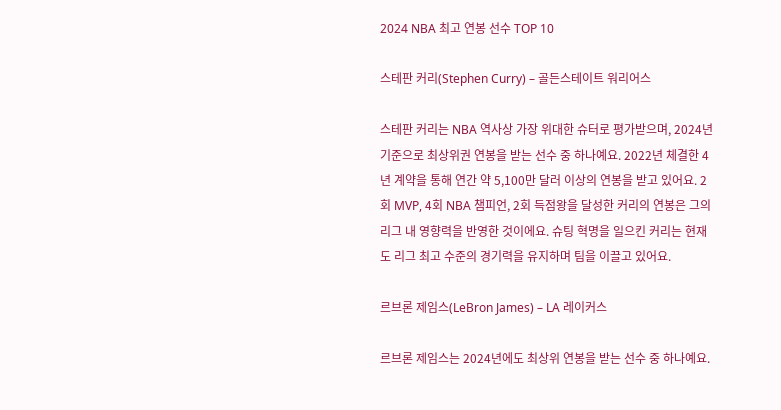2024 NBA 최고 연봉 선수 TOP 10

스테판 커리(Stephen Curry) – 골든스테이트 워리어스

스테판 커리는 NBA 역사상 가장 위대한 슈터로 평가받으며, 2024년 기준으로 최상위권 연봉을 받는 선수 중 하나예요. 2022년 체결한 4년 계약을 통해 연간 약 5,100만 달러 이상의 연봉을 받고 있어요. 2회 MVP, 4회 NBA 챔피언, 2회 득점왕을 달성한 커리의 연봉은 그의 리그 내 영향력을 반영한 것이에요. 슈팅 혁명을 일으킨 커리는 현재도 리그 최고 수준의 경기력을 유지하며 팀을 이끌고 있어요.

르브론 제임스(LeBron James) – LA 레이커스

르브론 제임스는 2024년에도 최상위 연봉을 받는 선수 중 하나예요.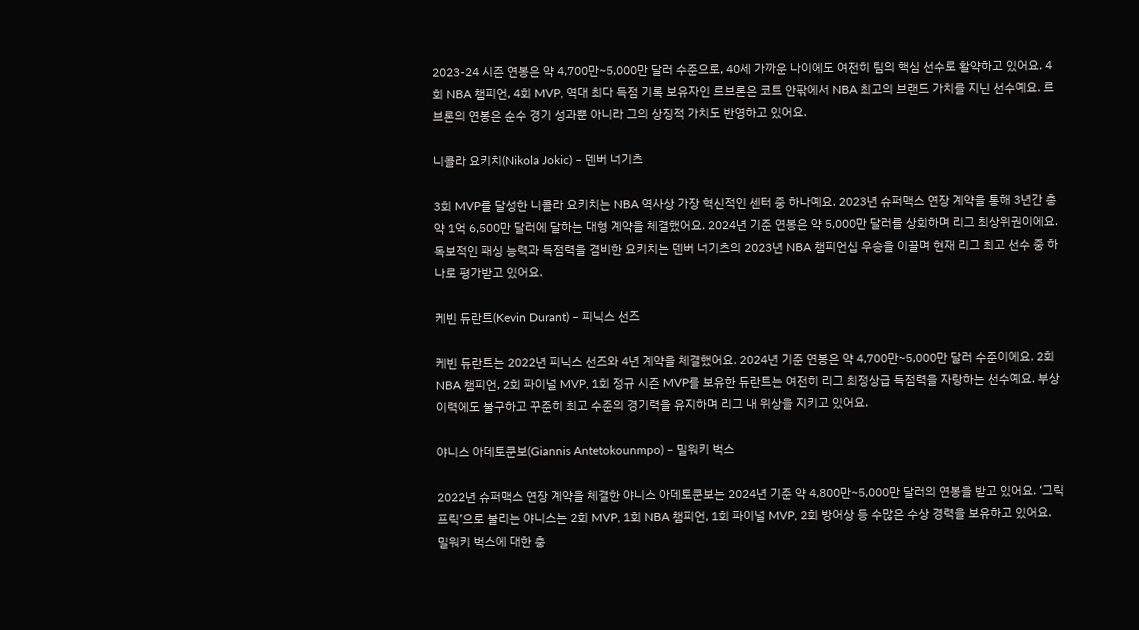2023-24 시즌 연봉은 약 4,700만~5,000만 달러 수준으로, 40세 가까운 나이에도 여전히 팀의 핵심 선수로 활약하고 있어요. 4회 NBA 챔피언, 4회 MVP, 역대 최다 득점 기록 보유자인 르브론은 코트 안팎에서 NBA 최고의 브랜드 가치를 지닌 선수예요. 르브론의 연봉은 순수 경기 성과뿐 아니라 그의 상징적 가치도 반영하고 있어요.

니콜라 요키치(Nikola Jokic) – 덴버 너기츠

3회 MVP를 달성한 니콜라 요키치는 NBA 역사상 가장 혁신적인 센터 중 하나예요. 2023년 슈퍼맥스 연장 계약을 통해 3년간 총 약 1억 6,500만 달러에 달하는 대형 계약을 체결했어요. 2024년 기준 연봉은 약 5,000만 달러를 상회하며 리그 최상위권이에요. 독보적인 패싱 능력과 득점력을 겸비한 요키치는 덴버 너기츠의 2023년 NBA 챔피언십 우승을 이끌며 현재 리그 최고 선수 중 하나로 평가받고 있어요.

케빈 듀란트(Kevin Durant) – 피닉스 선즈

케빈 듀란트는 2022년 피닉스 선즈와 4년 계약을 체결했어요. 2024년 기준 연봉은 약 4,700만~5,000만 달러 수준이에요. 2회 NBA 챔피언, 2회 파이널 MVP, 1회 정규 시즌 MVP를 보유한 듀란트는 여전히 리그 최정상급 득점력을 자랑하는 선수예요. 부상 이력에도 불구하고 꾸준히 최고 수준의 경기력을 유지하며 리그 내 위상을 지키고 있어요.

야니스 아데토쿤보(Giannis Antetokounmpo) – 밀워키 벅스

2022년 슈퍼맥스 연장 계약을 체결한 야니스 아데토쿤보는 2024년 기준 약 4,800만~5,000만 달러의 연봉을 받고 있어요. ‘그릭 프릭’으로 불리는 야니스는 2회 MVP, 1회 NBA 챔피언, 1회 파이널 MVP, 2회 방어상 등 수많은 수상 경력을 보유하고 있어요. 밀워키 벅스에 대한 충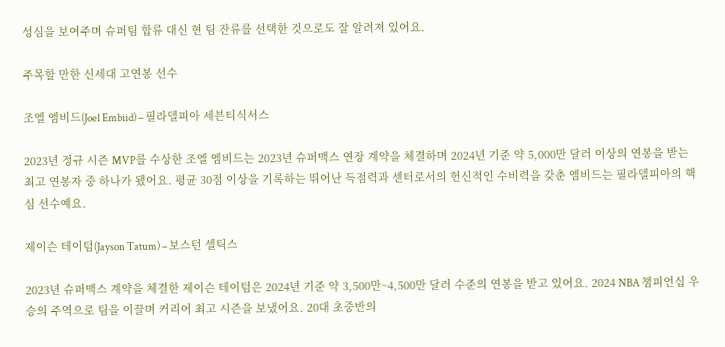성심을 보여주며 슈퍼팀 합류 대신 현 팀 잔류를 선택한 것으로도 잘 알려져 있어요.

주목할 만한 신세대 고연봉 선수

조엘 엠비드(Joel Embiid) – 필라델피아 세븐티식서스

2023년 정규 시즌 MVP를 수상한 조엘 엠비드는 2023년 슈퍼맥스 연장 계약을 체결하며 2024년 기준 약 5,000만 달러 이상의 연봉을 받는 최고 연봉자 중 하나가 됐어요. 평균 30점 이상을 기록하는 뛰어난 득점력과 센터로서의 헌신적인 수비력을 갖춘 엠비드는 필라델피아의 핵심 선수예요.

제이슨 테이텀(Jayson Tatum) – 보스턴 셀틱스

2023년 슈퍼맥스 계약을 체결한 제이슨 테이텀은 2024년 기준 약 3,500만~4,500만 달러 수준의 연봉을 받고 있어요. 2024 NBA 챔피언십 우승의 주역으로 팀을 이끌며 커리어 최고 시즌을 보냈어요. 20대 초중반의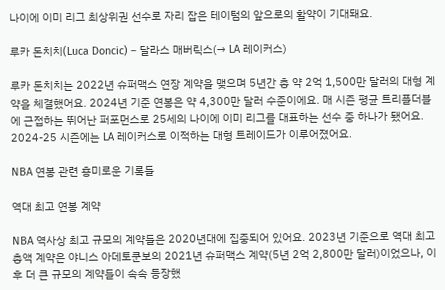나이에 이미 리그 최상위권 선수로 자리 잡은 테이텀의 앞으로의 활약이 기대돼요.

루카 돈치치(Luca Doncic) – 달라스 매버릭스(→ LA 레이커스)

루카 돈치치는 2022년 슈퍼맥스 연장 계약을 맺으며 5년간 총 약 2억 1,500만 달러의 대형 계약을 체결했어요. 2024년 기준 연봉은 약 4,300만 달러 수준이에요. 매 시즌 평균 트리플더블에 근접하는 뛰어난 퍼포먼스로 25세의 나이에 이미 리그를 대표하는 선수 중 하나가 됐어요. 2024-25 시즌에는 LA 레이커스로 이적하는 대형 트레이드가 이루어졌어요.

NBA 연봉 관련 흥미로운 기록들

역대 최고 연봉 계약

NBA 역사상 최고 규모의 계약들은 2020년대에 집중되어 있어요. 2023년 기준으로 역대 최고 총액 계약은 야니스 아데토쿤보의 2021년 슈퍼맥스 계약(5년 2억 2,800만 달러)이었으나, 이후 더 큰 규모의 계약들이 속속 등장했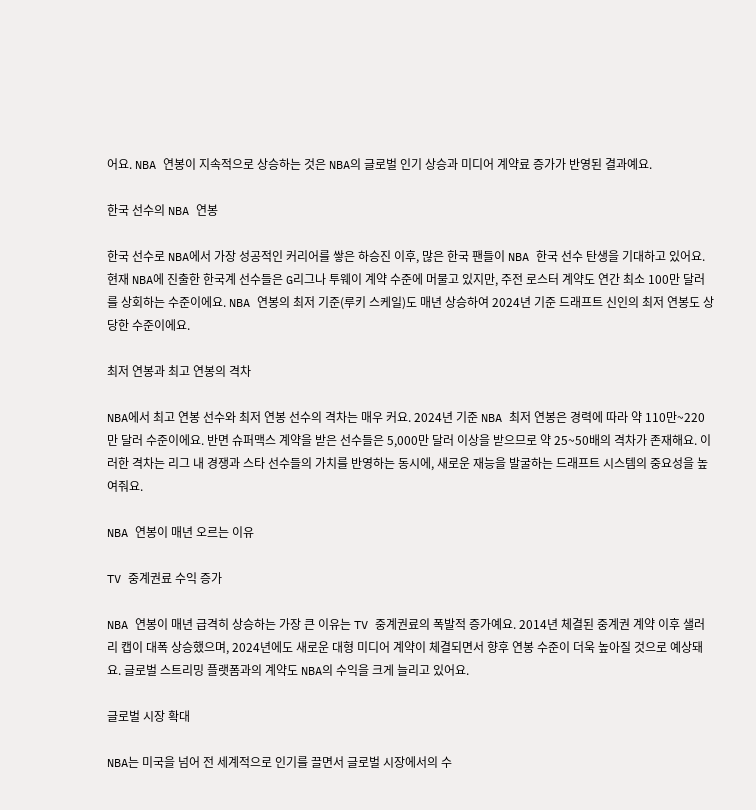어요. NBA 연봉이 지속적으로 상승하는 것은 NBA의 글로벌 인기 상승과 미디어 계약료 증가가 반영된 결과예요.

한국 선수의 NBA 연봉

한국 선수로 NBA에서 가장 성공적인 커리어를 쌓은 하승진 이후, 많은 한국 팬들이 NBA 한국 선수 탄생을 기대하고 있어요. 현재 NBA에 진출한 한국계 선수들은 G리그나 투웨이 계약 수준에 머물고 있지만, 주전 로스터 계약도 연간 최소 100만 달러를 상회하는 수준이에요. NBA 연봉의 최저 기준(루키 스케일)도 매년 상승하여 2024년 기준 드래프트 신인의 최저 연봉도 상당한 수준이에요.

최저 연봉과 최고 연봉의 격차

NBA에서 최고 연봉 선수와 최저 연봉 선수의 격차는 매우 커요. 2024년 기준 NBA 최저 연봉은 경력에 따라 약 110만~220만 달러 수준이에요. 반면 슈퍼맥스 계약을 받은 선수들은 5,000만 달러 이상을 받으므로 약 25~50배의 격차가 존재해요. 이러한 격차는 리그 내 경쟁과 스타 선수들의 가치를 반영하는 동시에, 새로운 재능을 발굴하는 드래프트 시스템의 중요성을 높여줘요.

NBA 연봉이 매년 오르는 이유

TV 중계권료 수익 증가

NBA 연봉이 매년 급격히 상승하는 가장 큰 이유는 TV 중계권료의 폭발적 증가예요. 2014년 체결된 중계권 계약 이후 샐러리 캡이 대폭 상승했으며, 2024년에도 새로운 대형 미디어 계약이 체결되면서 향후 연봉 수준이 더욱 높아질 것으로 예상돼요. 글로벌 스트리밍 플랫폼과의 계약도 NBA의 수익을 크게 늘리고 있어요.

글로벌 시장 확대

NBA는 미국을 넘어 전 세계적으로 인기를 끌면서 글로벌 시장에서의 수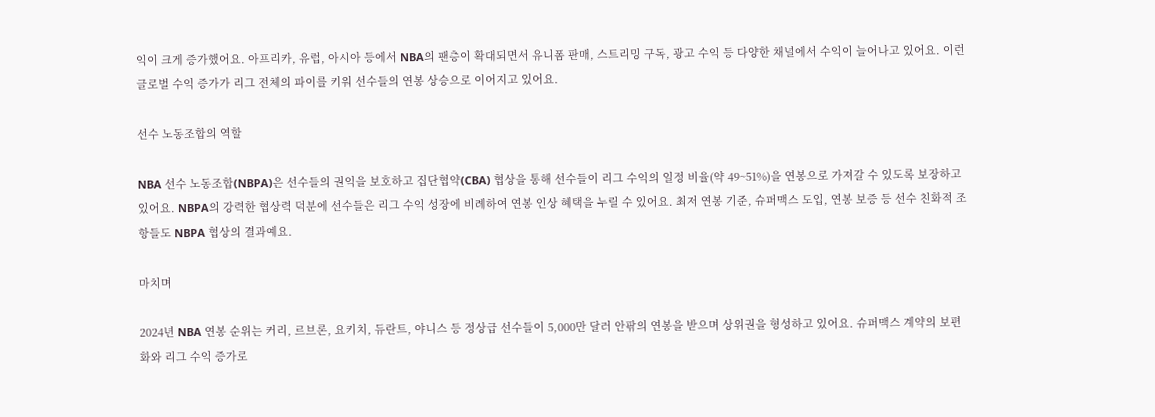익이 크게 증가했어요. 아프리카, 유럽, 아시아 등에서 NBA의 팬층이 확대되면서 유니폼 판매, 스트리밍 구독, 광고 수익 등 다양한 채널에서 수익이 늘어나고 있어요. 이런 글로벌 수익 증가가 리그 전체의 파이를 키워 선수들의 연봉 상승으로 이어지고 있어요.

선수 노동조합의 역할

NBA 선수 노동조합(NBPA)은 선수들의 권익을 보호하고 집단협약(CBA) 협상을 통해 선수들이 리그 수익의 일정 비율(약 49~51%)을 연봉으로 가져갈 수 있도록 보장하고 있어요. NBPA의 강력한 협상력 덕분에 선수들은 리그 수익 성장에 비례하여 연봉 인상 혜택을 누릴 수 있어요. 최저 연봉 기준, 슈퍼맥스 도입, 연봉 보증 등 선수 친화적 조항들도 NBPA 협상의 결과예요.

마치며

2024년 NBA 연봉 순위는 커리, 르브론, 요키치, 듀란트, 야니스 등 정상급 선수들이 5,000만 달러 안팎의 연봉을 받으며 상위권을 형성하고 있어요. 슈퍼맥스 계약의 보편화와 리그 수익 증가로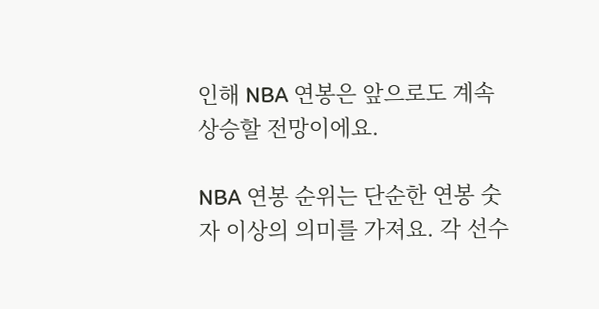인해 NBA 연봉은 앞으로도 계속 상승할 전망이에요.

NBA 연봉 순위는 단순한 연봉 숫자 이상의 의미를 가져요. 각 선수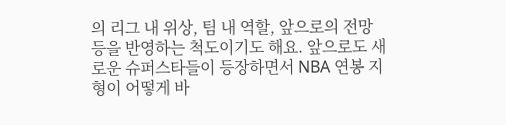의 리그 내 위상, 팀 내 역할, 앞으로의 전망 등을 반영하는 척도이기도 해요. 앞으로도 새로운 슈퍼스타들이 등장하면서 NBA 연봉 지형이 어떻게 바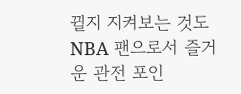뀔지 지켜보는 것도 NBA 팬으로서 즐거운 관전 포인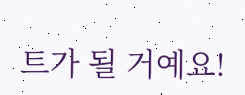트가 될 거예요!